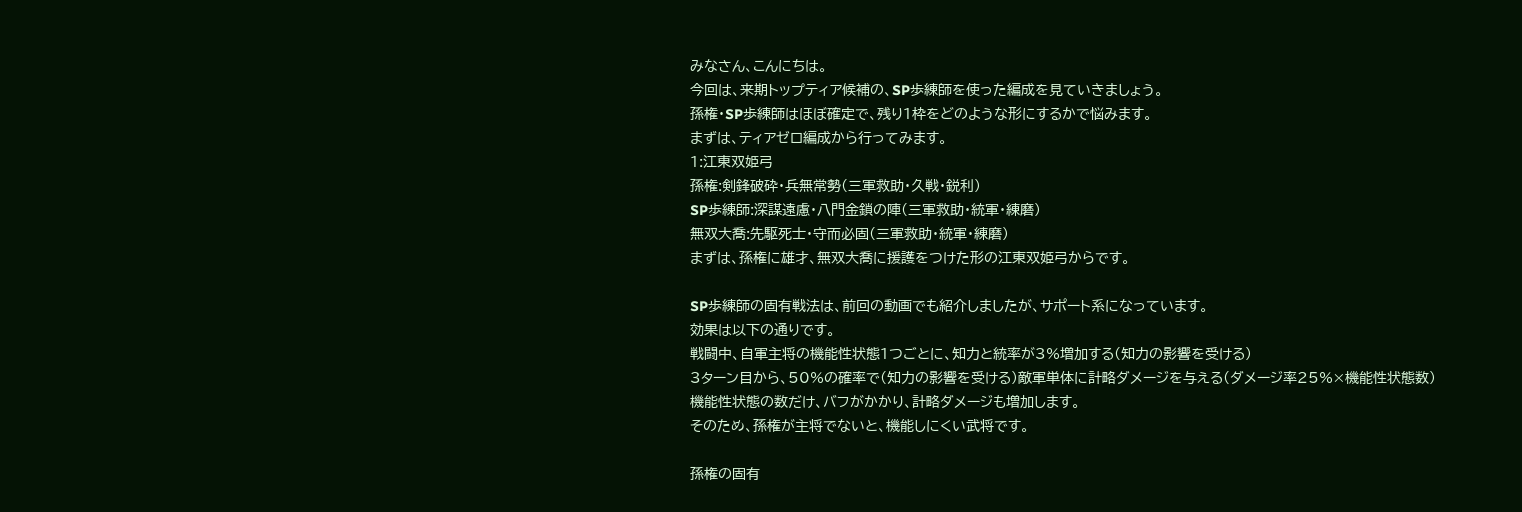みなさん、こんにちは。
今回は、来期トップティア候補の、SP歩練師を使った編成を見ていきましょう。
孫権・SP歩練師はほぼ確定で、残り1枠をどのような形にするかで悩みます。
まずは、ティアゼロ編成から行ってみます。
1:江東双姫弓
孫権:剣鋒破砕・兵無常勢(三軍救助・久戦・鋭利)
SP歩練師:深謀遠慮・八門金鎖の陣(三軍救助・統軍・練磨)
無双大喬:先駆死士・守而必固(三軍救助・統軍・練磨)
まずは、孫権に雄才、無双大喬に援護をつけた形の江東双姫弓からです。

SP歩練師の固有戦法は、前回の動画でも紹介しましたが、サポート系になっています。
効果は以下の通りです。
戦闘中、自軍主将の機能性状態1つごとに、知力と統率が3%増加する(知力の影響を受ける)
3ターン目から、50%の確率で(知力の影響を受ける)敵軍単体に計略ダメージを与える(ダメージ率25%×機能性状態数)
機能性状態の数だけ、バフがかかり、計略ダメージも増加します。
そのため、孫権が主将でないと、機能しにくい武将です。

孫権の固有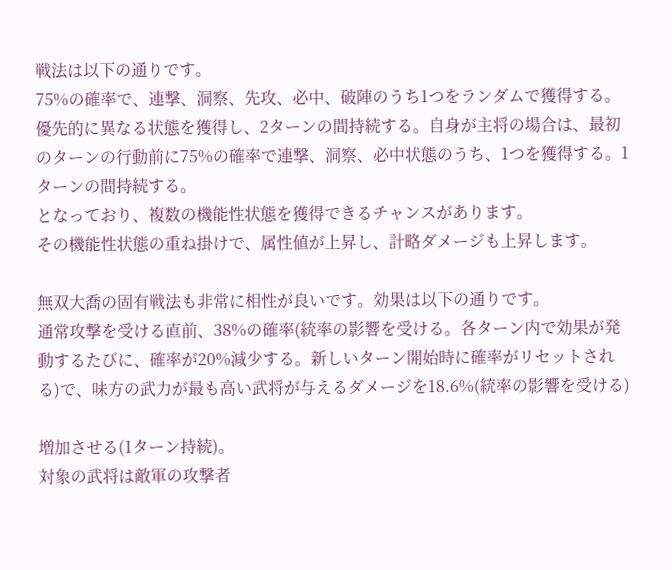戦法は以下の通りです。
75%の確率で、連撃、洞察、先攻、必中、破陣のうち1つをランダムで獲得する。
優先的に異なる状態を獲得し、2ターンの間持続する。自身が主将の場合は、最初のターンの行動前に75%の確率で連撃、洞察、必中状態のうち、1つを獲得する。1ターンの間持続する。
となっており、複数の機能性状態を獲得できるチャンスがあります。
その機能性状態の重ね掛けで、属性値が上昇し、計略ダメージも上昇します。

無双大喬の固有戦法も非常に相性が良いです。効果は以下の通りです。
通常攻撃を受ける直前、38%の確率(統率の影響を受ける。各ターン内で効果が発動するたびに、確率が20%減少する。新しいターン開始時に確率がリセットされる)で、味方の武力が最も高い武将が与えるダメージを18.6%(統率の影響を受ける)

増加させる(1ターン持続)。
対象の武将は敵軍の攻撃者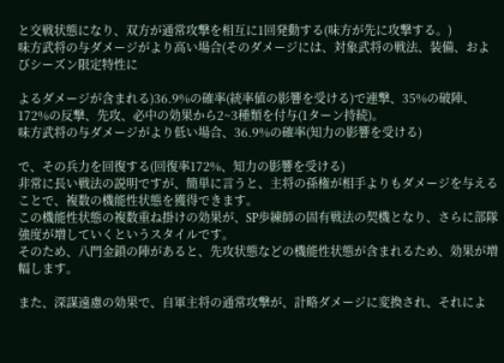と交戦状態になり、双方が通常攻撃を相互に1回発動する(味方が先に攻撃する。)
味方武将の与ダメージがより高い場合(そのダメージには、対象武将の戦法、装備、およびシーズン限定特性に

よるダメージが含まれる)36.9%の確率(統率値の影響を受ける)で連撃、35%の破陣、172%の反撃、先攻、必中の効果から2~3種類を付与(1ターン持続)。
味方武将の与ダメージがより低い場合、36.9%の確率(知力の影響を受ける)

で、その兵力を回復する(回復率172%、知力の影響を受ける)
非常に長い戦法の説明ですが、簡単に言うと、主将の孫権が相手よりもダメージを与えることで、複数の機能性状態を獲得できます。
この機能性状態の複数重ね掛けの効果が、SP歩練師の固有戦法の契機となり、さらに部隊強度が増していくというスタイルです。
そのため、八門金鎖の陣があると、先攻状態などの機能性状態が含まれるため、効果が増幅します。

また、深謀遠慮の効果で、自軍主将の通常攻撃が、計略ダメージに変換され、それによ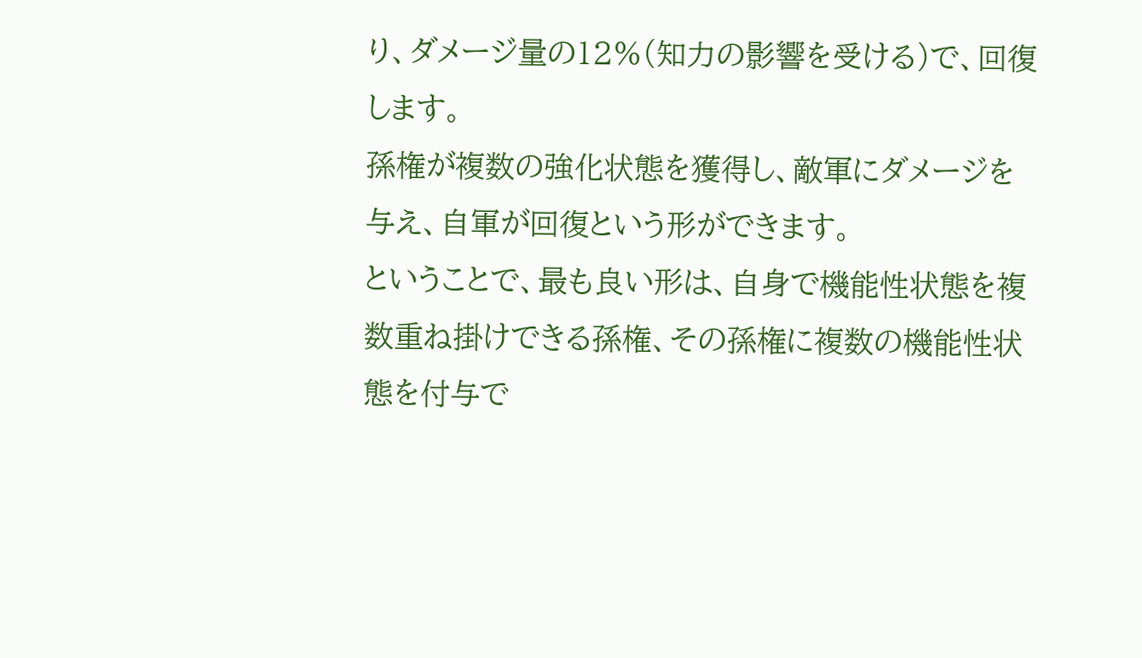り、ダメージ量の12%(知力の影響を受ける)で、回復します。
孫権が複数の強化状態を獲得し、敵軍にダメージを与え、自軍が回復という形ができます。
ということで、最も良い形は、自身で機能性状態を複数重ね掛けできる孫権、その孫権に複数の機能性状態を付与で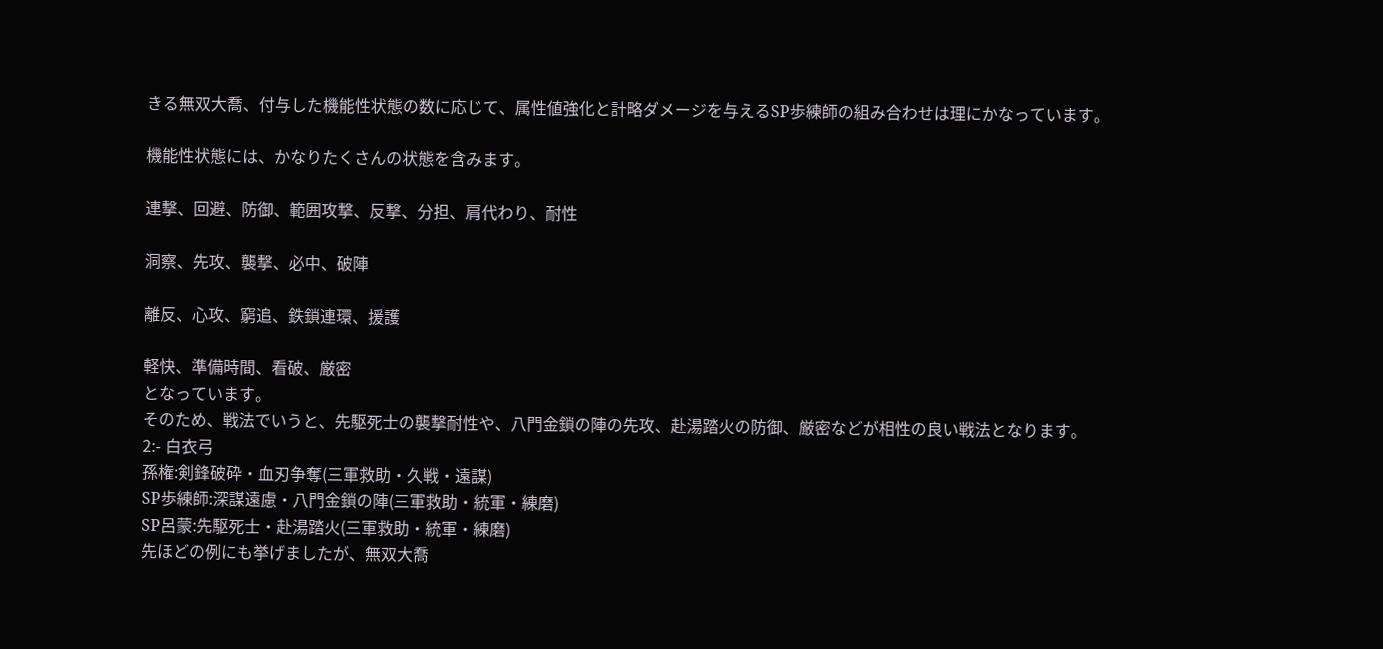きる無双大喬、付与した機能性状態の数に応じて、属性値強化と計略ダメージを与えるSP歩練師の組み合わせは理にかなっています。

機能性状態には、かなりたくさんの状態を含みます。

連撃、回避、防御、範囲攻撃、反撃、分担、肩代わり、耐性

洞察、先攻、襲撃、必中、破陣

離反、心攻、窮追、鉄鎖連環、援護

軽快、準備時間、看破、厳密
となっています。
そのため、戦法でいうと、先駆死士の襲撃耐性や、八門金鎖の陣の先攻、赴湯踏火の防御、厳密などが相性の良い戦法となります。
2:- 白衣弓
孫権:剣鋒破砕・血刃争奪(三軍救助・久戦・遠謀)
SP歩練師:深謀遠慮・八門金鎖の陣(三軍救助・統軍・練磨)
SP呂蒙:先駆死士・赴湯踏火(三軍救助・統軍・練磨)
先ほどの例にも挙げましたが、無双大喬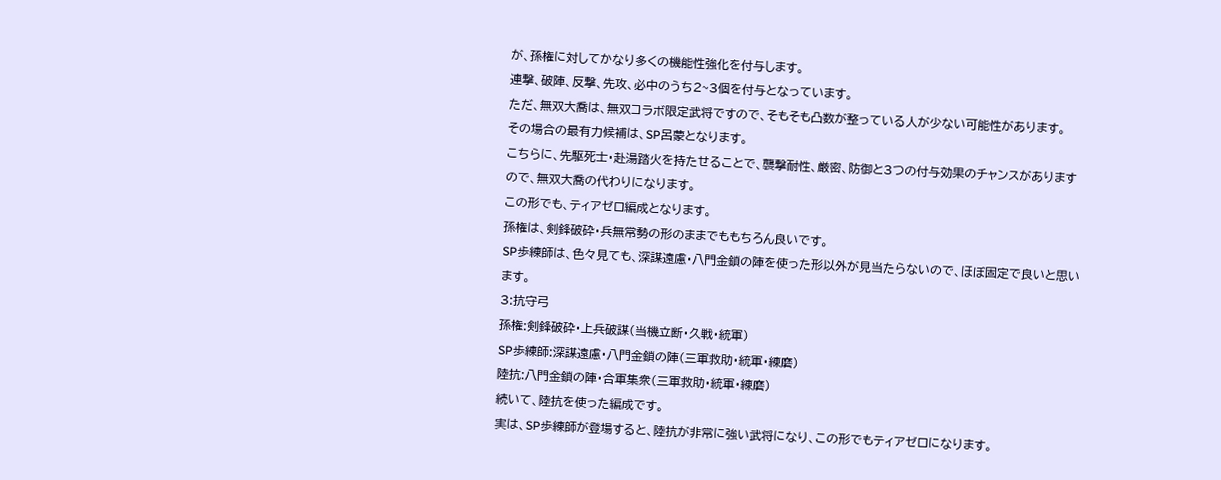が、孫権に対してかなり多くの機能性強化を付与します。
連撃、破陣、反撃、先攻、必中のうち2~3個を付与となっています。
ただ、無双大喬は、無双コラボ限定武将ですので、そもそも凸数が整っている人が少ない可能性があります。
その場合の最有力候補は、SP呂蒙となります。
こちらに、先駆死士・赴湯踏火を持たせることで、襲撃耐性、厳密、防御と3つの付与効果のチャンスがありますので、無双大喬の代わりになります。
この形でも、ティアゼロ編成となります。
孫権は、剣鋒破砕・兵無常勢の形のままでももちろん良いです。
SP歩練師は、色々見ても、深謀遠慮・八門金鎖の陣を使った形以外が見当たらないので、ほぼ固定で良いと思います。
3:抗守弓
孫権:剣鋒破砕・上兵破謀(当機立断・久戦・統軍)
SP歩練師:深謀遠慮・八門金鎖の陣(三軍救助・統軍・練磨)
陸抗:八門金鎖の陣・合軍集衆(三軍救助・統軍・練磨)
続いて、陸抗を使った編成です。
実は、SP歩練師が登場すると、陸抗が非常に強い武将になり、この形でもティアゼロになります。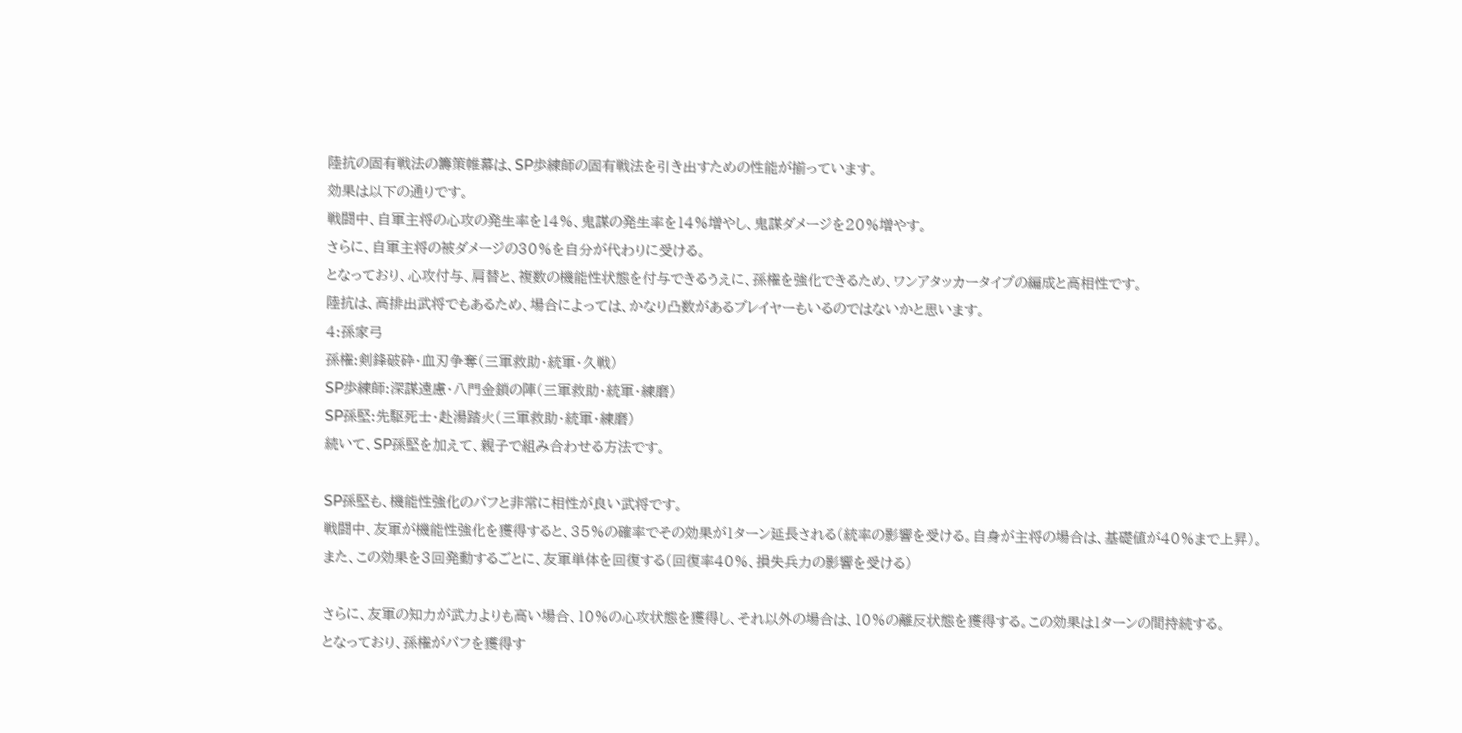陸抗の固有戦法の籌策帷幕は、SP歩練師の固有戦法を引き出すための性能が揃っています。
効果は以下の通りです。
戦闘中、自軍主将の心攻の発生率を14%、鬼謀の発生率を14%増やし、鬼謀ダメージを20%増やす。
さらに、自軍主将の被ダメージの30%を自分が代わりに受ける。
となっており、心攻付与、肩替と、複数の機能性状態を付与できるうえに、孫権を強化できるため、ワンアタッカータイプの編成と高相性です。
陸抗は、高排出武将でもあるため、場合によっては、かなり凸数があるプレイヤーもいるのではないかと思います。
4:孫家弓
孫権:剣鋒破砕・血刃争奪(三軍救助・統軍・久戦)
SP歩練師:深謀遠慮・八門金鎖の陣(三軍救助・統軍・練磨)
SP孫堅:先駆死士・赴湯踏火(三軍救助・統軍・練磨)
続いて、SP孫堅を加えて、親子で組み合わせる方法です。

SP孫堅も、機能性強化のバフと非常に相性が良い武将です。
戦闘中、友軍が機能性強化を獲得すると、35%の確率でその効果が1ターン延長される(統率の影響を受ける。自身が主将の場合は、基礎値が40%まで上昇)。
また、この効果を3回発動するごとに、友軍単体を回復する(回復率40%、損失兵力の影響を受ける)

さらに、友軍の知力が武力よりも高い場合、10%の心攻状態を獲得し、それ以外の場合は、10%の離反状態を獲得する。この効果は1ターンの間持続する。
となっており、孫権がバフを獲得す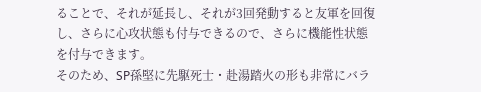ることで、それが延長し、それが3回発動すると友軍を回復し、さらに心攻状態も付与できるので、さらに機能性状態を付与できます。
そのため、SP孫堅に先駆死士・赴湯踏火の形も非常にバラ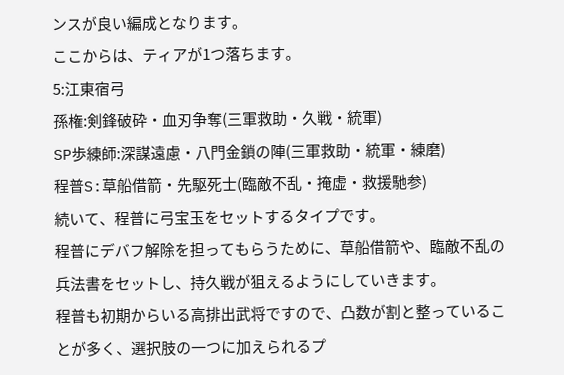ンスが良い編成となります。
ここからは、ティアが1つ落ちます。
5:江東宿弓
孫権:剣鋒破砕・血刃争奪(三軍救助・久戦・統軍)
SP歩練師:深謀遠慮・八門金鎖の陣(三軍救助・統軍・練磨)
程普S:草船借箭・先駆死士(臨敵不乱・掩虚・救援馳参)
続いて、程普に弓宝玉をセットするタイプです。
程普にデバフ解除を担ってもらうために、草船借箭や、臨敵不乱の兵法書をセットし、持久戦が狙えるようにしていきます。
程普も初期からいる高排出武将ですので、凸数が割と整っていることが多く、選択肢の一つに加えられるプ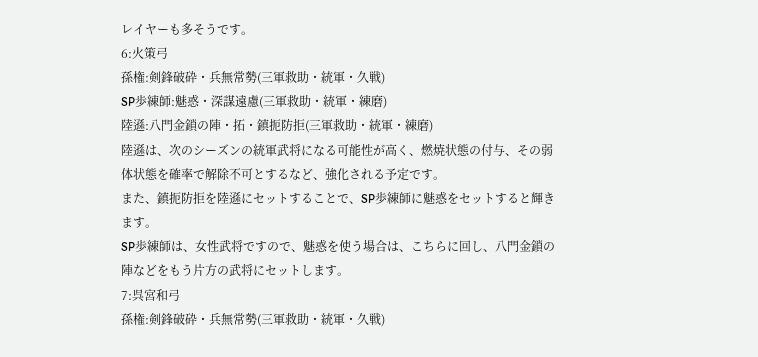レイヤーも多そうです。
6:火策弓
孫権:剣鋒破砕・兵無常勢(三軍救助・統軍・久戦)
SP歩練師:魅惑・深謀遠慮(三軍救助・統軍・練磨)
陸遜:八門金鎖の陣・拓・鎮扼防拒(三軍救助・統軍・練磨)
陸遜は、次のシーズンの統軍武将になる可能性が高く、燃焼状態の付与、その弱体状態を確率で解除不可とするなど、強化される予定です。
また、鎮扼防拒を陸遜にセットすることで、SP歩練師に魅惑をセットすると輝きます。
SP歩練師は、女性武将ですので、魅惑を使う場合は、こちらに回し、八門金鎖の陣などをもう片方の武将にセットします。
7:呉宮和弓
孫権:剣鋒破砕・兵無常勢(三軍救助・統軍・久戦)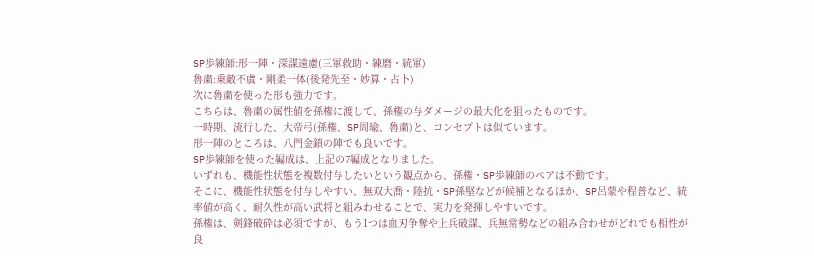SP歩練師:形一陣・深謀遠慮(三軍救助・練磨・統軍)
魯粛:乗敵不虞・剛柔一体(後発先至・妙算・占卜)
次に魯粛を使った形も強力です。
こちらは、魯粛の属性値を孫権に渡して、孫権の与ダメージの最大化を狙ったものです。
一時期、流行した、大帝弓(孫権、SP周瑜、魯粛)と、コンセプトは似ています。
形一陣のところは、八門金鎖の陣でも良いです。
SP歩練師を使った編成は、上記の7編成となりました。
いずれも、機能性状態を複数付与したいという観点から、孫権・SP歩練師のペアは不動です。
そこに、機能性状態を付与しやすい、無双大喬・陸抗・SP孫堅などが候補となるほか、SP呂蒙や程普など、統率値が高く、耐久性が高い武将と組みわせることで、実力を発揮しやすいです。
孫権は、剣鋒破砕は必須ですが、もう1つは血刃争奪や上兵破謀、兵無常勢などの組み合わせがどれでも相性が良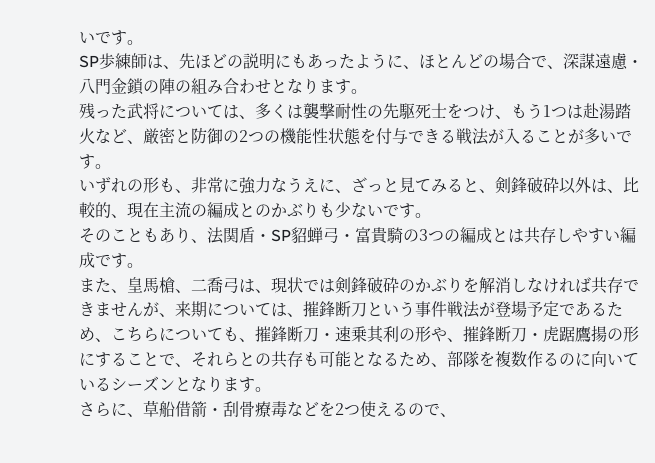いです。
SP歩練師は、先ほどの説明にもあったように、ほとんどの場合で、深謀遠慮・八門金鎖の陣の組み合わせとなります。
残った武将については、多くは襲撃耐性の先駆死士をつけ、もう1つは赴湯踏火など、厳密と防御の2つの機能性状態を付与できる戦法が入ることが多いです。
いずれの形も、非常に強力なうえに、ざっと見てみると、剣鋒破砕以外は、比較的、現在主流の編成とのかぶりも少ないです。
そのこともあり、法関盾・SP貂蝉弓・富貴騎の3つの編成とは共存しやすい編成です。
また、皇馬槍、二喬弓は、現状では剣鋒破砕のかぶりを解消しなければ共存できませんが、来期については、摧鋒断刀という事件戦法が登場予定であるため、こちらについても、摧鋒断刀・速乗其利の形や、摧鋒断刀・虎踞鷹揚の形にすることで、それらとの共存も可能となるため、部隊を複数作るのに向いているシーズンとなります。
さらに、草船借箭・刮骨療毒などを2つ使えるので、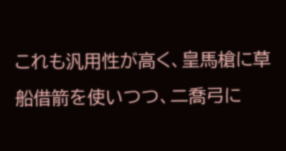これも汎用性が高く、皇馬槍に草船借箭を使いつつ、二喬弓に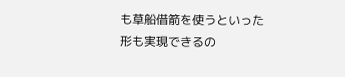も草船借箭を使うといった形も実現できるの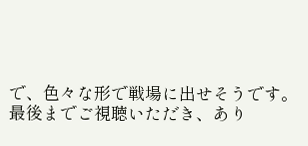で、色々な形で戦場に出せそうです。
最後までご視聴いただき、あり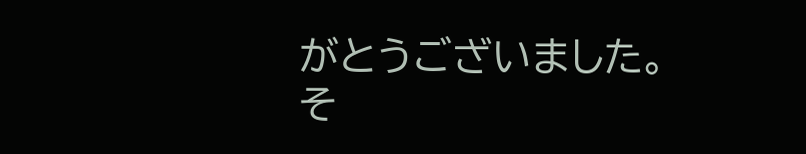がとうございました。
そ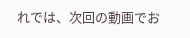れでは、次回の動画でお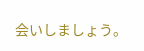会いしましょう。